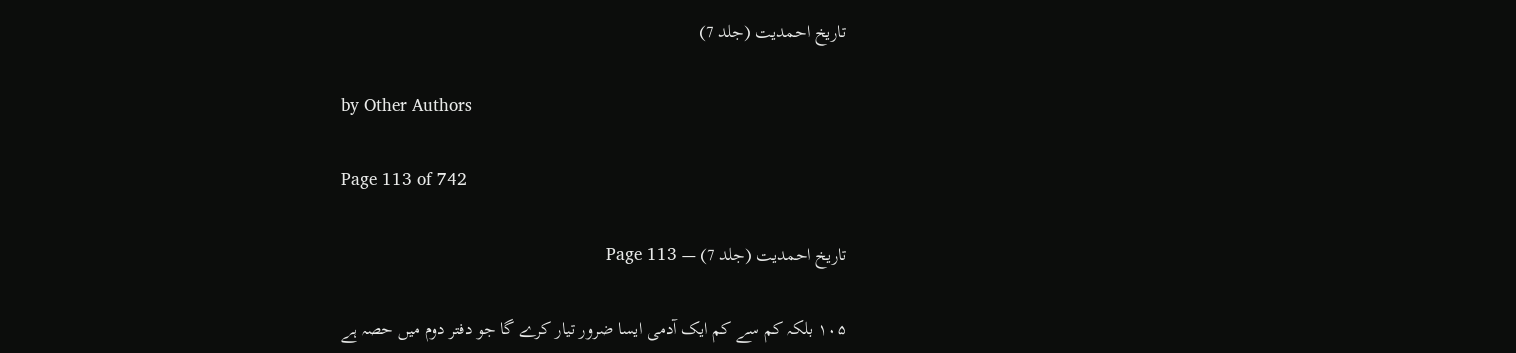تاریخ احمدیت (جلد 7)

by Other Authors

Page 113 of 742

تاریخ احمدیت (جلد 7) — Page 113

۱۰۵ بلکہ کم سے کم ایک آدمی ایسا ضرور تیار کرے گا جو دفتر دوم میں حصہ ہے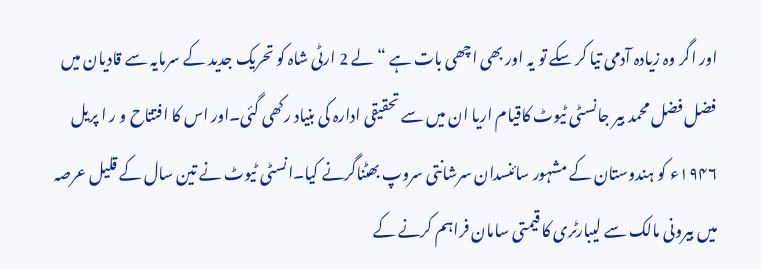اور اگر وہ زیادہ آدمی تیا کر سکے تو یہ اور بھی اچھی بات ہے “ لے 2 ارٹی شاہ کو تحریک جدید کے سرمایہ سے قادیان میں فضل فضل محمد بیر جانسٹی ٹیوٹ کاقیام اریا ان میں سے تحقیقی ادارہ کی بنیاد رکھی گئی۔اور اس کا افتتاح و ر ا پریل ۱۹۴۶ء کو ہندوستان کے مشہور سائنسدان سرشانتی سروپ بھٹناگرنے کیا۔انسٹی ٹیوٹ نے تین سال کے قلیل عرصہ میں بیرونی مالک سے لیبارٹری کا قیمتی سامان فراہم کرنے کے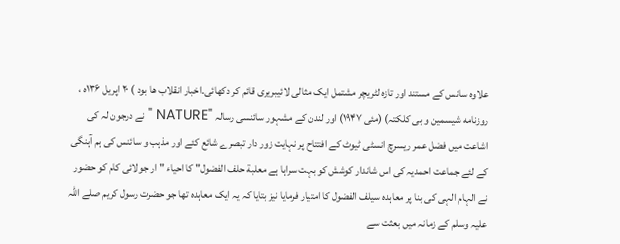علاوہ سانس کے مستند اور تازہ لٹریچر مشتمل ایک مثالی لائیبریری قائم کر دکھائی۔اخبار انقلاب ها بود ) ۲۰ اپریل ۱۳۶ه ، روزنامه شیسمین و بی کلکتہ) (مئی ۱۹۴۷) اور لندن کے مشہور سائنسی رسالہ "NATURE " نے درجون لہ کی اشاعت میں فضل عمر ریسرچ انسٹی ٹیوٹ کے افتتاح پر نہایت زور دار تبصرے شائع کئے اور مذہب و سائنس کی ہم آہنگی کے لئے جماعت احمدیہ کی اس شاندار کوشش کو بہت سراہا ہے معلبة حلف الفضول" کا احیاء " ار جولائی کام کو حضور نے الہام الہی کی بنا پر معاہدہ سیلف الفضول کا امتیار فرمایا نیز بتایا کہ یہ ایک معاہدہ تھا جو حضرت رسول کریم صلے اللہ علیہ وسلم کے زمانہ میں بعثت سے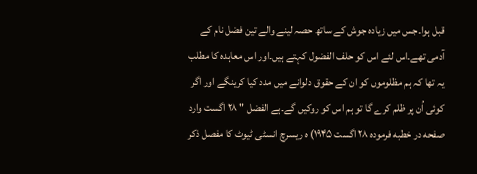قبل ہوا۔جس میں زیادہ جوش کے ساتھ حصہ لینے والے تین فضل نام کے آدمی تھے۔اس لئے اس کو حلف الفضول کہتے ہیں۔اور اس معاہدہ کا مطلب یہ تھا کہ ہم مظلوموں کو ان کے حقوق دلوانے میں مدد کیا کرینگے اور اگر کوئی اُن پر ظلم کرے گا تو ہم اس کو روکیں گے۔ہے الفضل " ۲۸ اگست وارد صفحه در خطبه فرموده ۲۸ اگست ۱۹۴۵) ہ ریسرچ انسٹی ٹیوٹ کا مفصل ذکر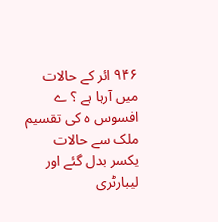۹۴۶ ائر کے حالات میں آرہا ہے ؟ ے افسوس ہ کی تقسیم ملک سے حالات یکسر بدل گئے اور لیبارٹری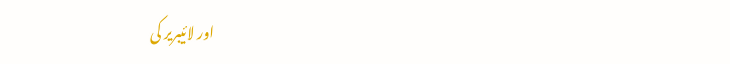اور لائیبریر کی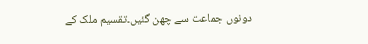دونوں جماعت سے چھن گئیں۔تقسیم ملک کے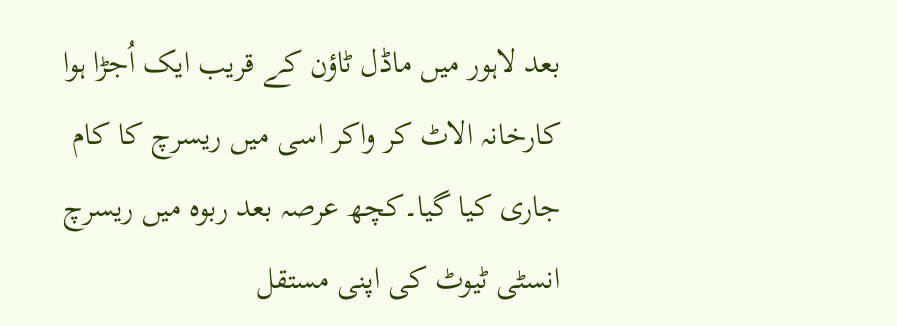بعد لاہور میں ماڈل ٹاؤن کے قریب ایک اُجڑا ہوا کارخانہ الاٹ کر واکر اسی میں ریسرچ کا کام جاری کیا گیا۔کچھ عرصہ بعد ربوہ میں ریسرچ انسٹی ٹیوٹ کی اپنی مستقل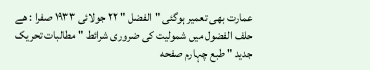عمارت بھی تعمیر ہوگئی "الفضل " ۲۲ جولائی ۱۹۳۳ صفرا : ھے حلف الفضول میں شمولیت کی ضروری شرائط " مطالبات تحریک جدید " طبع چہارم صفحه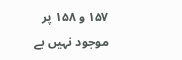۱۵۷ و ۱۵۸ پر موجود نہیں بے